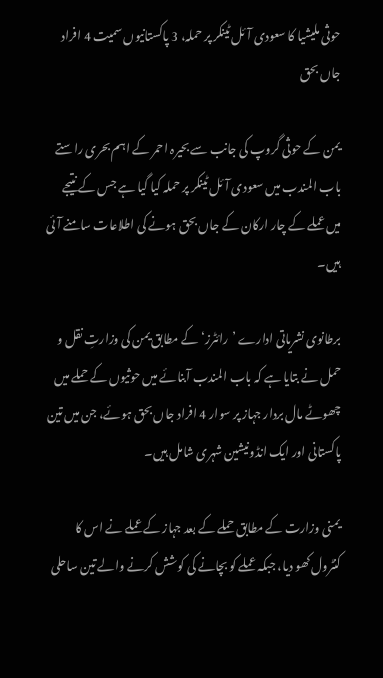حوثی ملیشیا کا سعودی آئل ٹینکر پر حملہ، 3 پاکستانیوں سمیت 4 افراد جاں بحق

یمن کے حوثی گروپ کی جانب سے بحیرہ احمر کے اہم بحری راستے باب المندب میں سعودی آئل ٹینکر پر حملہ کیا گیا ہے جس کے نتیجے میں عملے کے چار ارکان کے جاں بحق ہونے کی اطلاعات سامنے آئی ہیں۔

برطانوی نشریاتی ادارے ’رائٹرز‘ کے مطابق یمن کی وزارتِ نقل و حمل نے بتایا ہے کہ باب المندب آبنائے میں حوثیوں کے حملے میں چھوٹے مال بردار جہاز پر سوار 4 افراد جاں بحق ہوئے، جن میں تین پاکستانی اور ایک انڈونیشین شہری شامل ہیں۔

یمنی وزارت کے مطابق حملے کے بعد جہاز کے عملے نے اس کا کنٹرول کھو دیا، جبکہ عملے کو بچانے کی کوشش کرنے والے تین ساحلی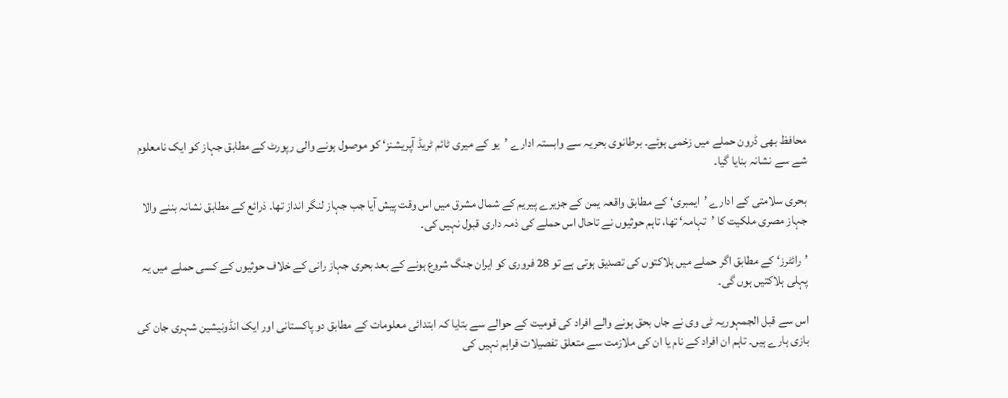محافظ بھی ڈرون حملے میں زخمی ہوئے۔ برطانوی بحریہ سے وابستہ ادارے ’یو کے میری ٹائم ٹریڈ آپریشنز‘ کو موصول ہونے والی رپورٹ کے مطابق جہاز کو ایک نامعلوم شے سے نشانہ بنایا گیا۔

بحری سلامتی کے ادارے ’ایمبری‘ کے مطابق واقعہ یمن کے جزیرے پیریم کے شمال مشرق میں اس وقت پیش آیا جب جہاز لنگر انداز تھا۔ ذرائع کے مطابق نشانہ بننے والا جہاز مصری ملکیت کا ’تہامہ‘ تھا، تاہم حوثیوں نے تاحال اس حملے کی ذمہ داری قبول نہیں کی۔

’رائٹرز‘ کے مطابق اگر حملے میں ہلاکتوں کی تصدیق ہوتی ہے تو 28 فروری کو ایران جنگ شروع ہونے کے بعد بحری جہاز رانی کے خلاف حوثیوں کے کسی حملے میں یہ پہلی ہلاکتیں ہوں گی۔

اس سے قبل الجمہوریہ ٹی وی نے جاں بحق ہونے والے افراد کی قومیت کے حوالے سے بتایا کہ ابتدائی معلومات کے مطابق دو پاکستانی اور ایک انڈونیشین شہری جان کی بازی ہارے ہیں۔ تاہم ان افراد کے نام یا ان کی ملازمت سے متعلق تفصیلات فراہم نہیں کی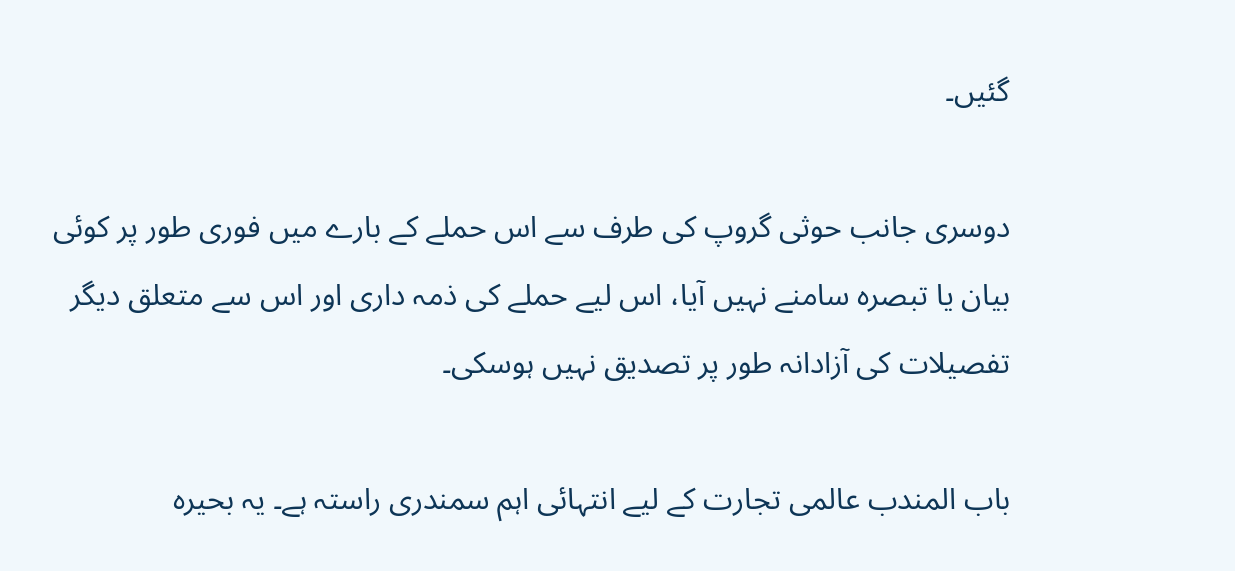گئیں۔

دوسری جانب حوثی گروپ کی طرف سے اس حملے کے بارے میں فوری طور پر کوئی بیان یا تبصرہ سامنے نہیں آیا، اس لیے حملے کی ذمہ داری اور اس سے متعلق دیگر تفصیلات کی آزادانہ طور پر تصدیق نہیں ہوسکی۔

باب المندب عالمی تجارت کے لیے انتہائی اہم سمندری راستہ ہے۔ یہ بحیرہ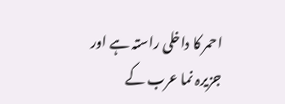احمر کا داخلی راستہ ہے اور جزیرہ نما عرب کے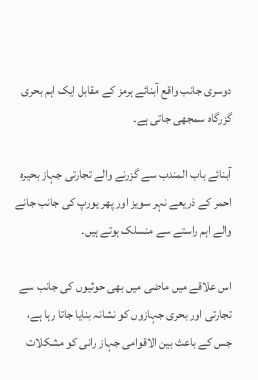دوسری جانب واقع آبنائے ہرمز کے مقابل ایک اہم بحری گزرگاہ سمجھی جاتی ہے۔

آبنائے باب المندب سے گزرنے والے تجارتی جہاز بحیرہ احمر کے ذریعے نہر سویز اور پھر یورپ کی جانب جانے والے اہم راستے سے منسلک ہوتے ہیں۔

اس علاقے میں ماضی میں بھی حوثیوں کی جانب سے تجارتی اور بحری جہازوں کو نشانہ بنایا جاتا رہا ہے، جس کے باعث بین الاقوامی جہاز رانی کو مشکلات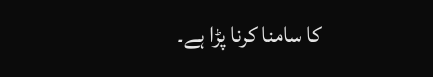کا سامنا کرنا پڑا ہے۔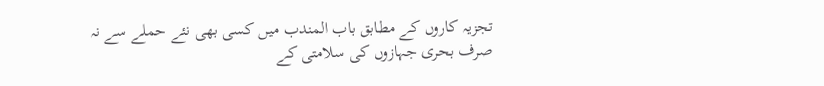تجزیہ کاروں کے مطابق باب المندب میں کسی بھی نئے حملے سے نہ صرف بحری جہازوں کی سلامتی کے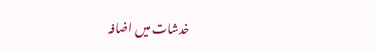خدشات میں اضافہ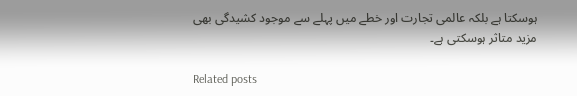ہوسکتا ہے بلکہ عالمی تجارت اور خطے میں پہلے سے موجود کشیدگی بھی مزید متاثر ہوسکتی ہے۔

Related posts